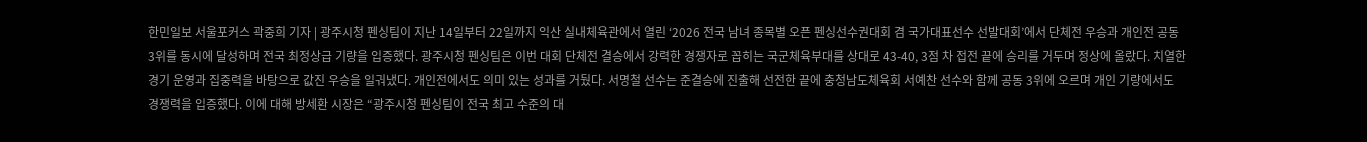한민일보 서울포커스 곽중희 기자 | 광주시청 펜싱팀이 지난 14일부터 22일까지 익산 실내체육관에서 열린 ‘2026 전국 남녀 종목별 오픈 펜싱선수권대회 겸 국가대표선수 선발대회’에서 단체전 우승과 개인전 공동 3위를 동시에 달성하며 전국 최정상급 기량을 입증했다. 광주시청 펜싱팀은 이번 대회 단체전 결승에서 강력한 경쟁자로 꼽히는 국군체육부대를 상대로 43-40, 3점 차 접전 끝에 승리를 거두며 정상에 올랐다. 치열한 경기 운영과 집중력을 바탕으로 값진 우승을 일궈냈다. 개인전에서도 의미 있는 성과를 거뒀다. 서명철 선수는 준결승에 진출해 선전한 끝에 충청남도체육회 서예찬 선수와 함께 공동 3위에 오르며 개인 기량에서도 경쟁력을 입증했다. 이에 대해 방세환 시장은 “광주시청 펜싱팀이 전국 최고 수준의 대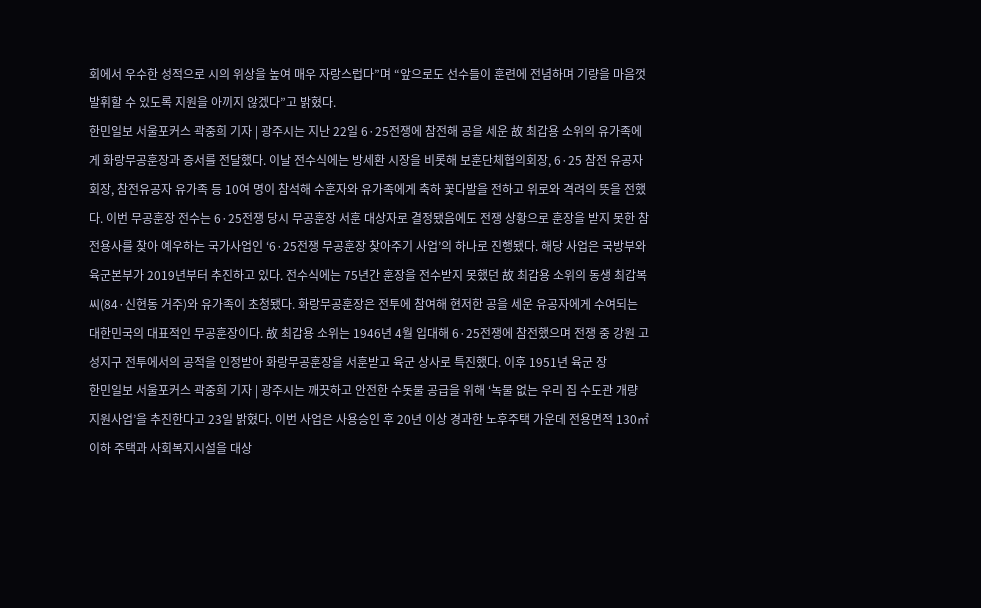회에서 우수한 성적으로 시의 위상을 높여 매우 자랑스럽다”며 “앞으로도 선수들이 훈련에 전념하며 기량을 마음껏 발휘할 수 있도록 지원을 아끼지 않겠다”고 밝혔다.
한민일보 서울포커스 곽중희 기자 | 광주시는 지난 22일 6·25전쟁에 참전해 공을 세운 故 최갑용 소위의 유가족에게 화랑무공훈장과 증서를 전달했다. 이날 전수식에는 방세환 시장을 비롯해 보훈단체협의회장, 6·25 참전 유공자회장, 참전유공자 유가족 등 10여 명이 참석해 수훈자와 유가족에게 축하 꽃다발을 전하고 위로와 격려의 뜻을 전했다. 이번 무공훈장 전수는 6·25전쟁 당시 무공훈장 서훈 대상자로 결정됐음에도 전쟁 상황으로 훈장을 받지 못한 참전용사를 찾아 예우하는 국가사업인 ‘6·25전쟁 무공훈장 찾아주기 사업’의 하나로 진행됐다. 해당 사업은 국방부와 육군본부가 2019년부터 추진하고 있다. 전수식에는 75년간 훈장을 전수받지 못했던 故 최갑용 소위의 동생 최갑복 씨(84·신현동 거주)와 유가족이 초청됐다. 화랑무공훈장은 전투에 참여해 현저한 공을 세운 유공자에게 수여되는 대한민국의 대표적인 무공훈장이다. 故 최갑용 소위는 1946년 4월 입대해 6·25전쟁에 참전했으며 전쟁 중 강원 고성지구 전투에서의 공적을 인정받아 화랑무공훈장을 서훈받고 육군 상사로 특진했다. 이후 1951년 육군 장
한민일보 서울포커스 곽중희 기자 | 광주시는 깨끗하고 안전한 수돗물 공급을 위해 ‘녹물 없는 우리 집 수도관 개량 지원사업’을 추진한다고 23일 밝혔다. 이번 사업은 사용승인 후 20년 이상 경과한 노후주택 가운데 전용면적 130㎡ 이하 주택과 사회복지시설을 대상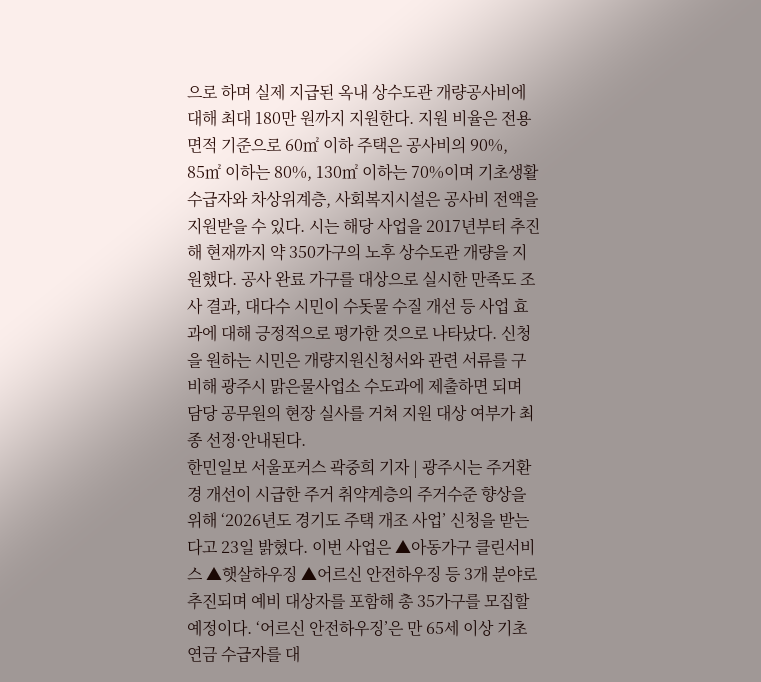으로 하며 실제 지급된 옥내 상수도관 개량공사비에 대해 최대 180만 원까지 지원한다. 지원 비율은 전용면적 기준으로 60㎡ 이하 주택은 공사비의 90%, 85㎡ 이하는 80%, 130㎡ 이하는 70%이며 기초생활수급자와 차상위계층, 사회복지시설은 공사비 전액을 지원받을 수 있다. 시는 해당 사업을 2017년부터 추진해 현재까지 약 350가구의 노후 상수도관 개량을 지원했다. 공사 완료 가구를 대상으로 실시한 만족도 조사 결과, 대다수 시민이 수돗물 수질 개선 등 사업 효과에 대해 긍정적으로 평가한 것으로 나타났다. 신청을 원하는 시민은 개량지원신청서와 관련 서류를 구비해 광주시 맑은물사업소 수도과에 제출하면 되며 담당 공무원의 현장 실사를 거쳐 지원 대상 여부가 최종 선정·안내된다.
한민일보 서울포커스 곽중희 기자 | 광주시는 주거환경 개선이 시급한 주거 취약계층의 주거수준 향상을 위해 ‘2026년도 경기도 주택 개조 사업’ 신청을 받는다고 23일 밝혔다. 이번 사업은 ▲아동가구 클린서비스 ▲햇살하우징 ▲어르신 안전하우징 등 3개 분야로 추진되며 예비 대상자를 포함해 총 35가구를 모집할 예정이다. ‘어르신 안전하우징’은 만 65세 이상 기초연금 수급자를 대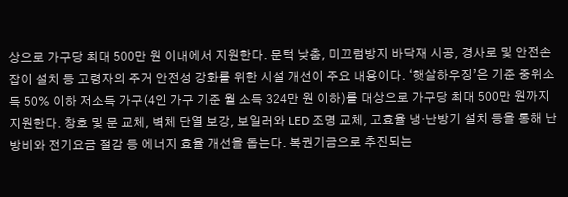상으로 가구당 최대 500만 원 이내에서 지원한다. 문턱 낮춤, 미끄럼방지 바닥재 시공, 경사로 및 안전손잡이 설치 등 고령자의 주거 안전성 강화를 위한 시설 개선이 주요 내용이다. ‘햇살하우징’은 기준 중위소득 50% 이하 저소득 가구(4인 가구 기준 월 소득 324만 원 이하)를 대상으로 가구당 최대 500만 원까지 지원한다. 창호 및 문 교체, 벽체 단열 보강, 보일러와 LED 조명 교체, 고효율 냉·난방기 설치 등을 통해 난방비와 전기요금 절감 등 에너지 효율 개선을 돕는다. 복권기금으로 추진되는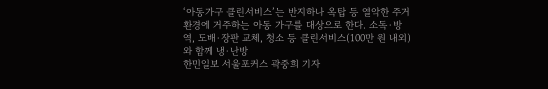‘아동가구 클린서비스’는 반지하나 옥탑 등 열악한 주거환경에 거주하는 아동 가구를 대상으로 한다. 소독·방역, 도배·장판 교체, 청소 등 클린서비스(100만 원 내외)와 함께 냉·난방
한민일보 서울포커스 곽중희 기자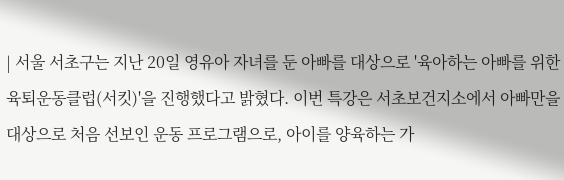| 서울 서초구는 지난 20일 영유아 자녀를 둔 아빠를 대상으로 '육아하는 아빠를 위한 육퇴운동클럽(서킷)'을 진행했다고 밝혔다. 이번 특강은 서초보건지소에서 아빠만을 대상으로 처음 선보인 운동 프로그램으로, 아이를 양육하는 가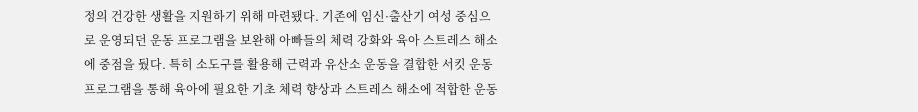정의 건강한 생활을 지원하기 위해 마련됐다. 기존에 임신·출산기 여성 중심으로 운영되던 운동 프로그램을 보완해 아빠들의 체력 강화와 육아 스트레스 해소에 중점을 뒀다. 특히 소도구를 활용해 근력과 유산소 운동을 결합한 서킷 운동 프로그램을 통해 육아에 필요한 기초 체력 향상과 스트레스 해소에 적합한 운동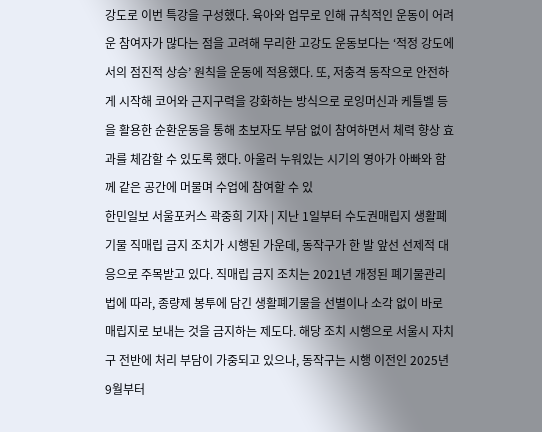강도로 이번 특강을 구성했다. 육아와 업무로 인해 규칙적인 운동이 어려운 참여자가 많다는 점을 고려해 무리한 고강도 운동보다는 ‘적정 강도에서의 점진적 상승’ 원칙을 운동에 적용했다. 또, 저충격 동작으로 안전하게 시작해 코어와 근지구력을 강화하는 방식으로 로잉머신과 케틀벨 등을 활용한 순환운동을 통해 초보자도 부담 없이 참여하면서 체력 향상 효과를 체감할 수 있도록 했다. 아울러 누워있는 시기의 영아가 아빠와 함께 같은 공간에 머물며 수업에 참여할 수 있
한민일보 서울포커스 곽중희 기자 | 지난 1일부터 수도권매립지 생활폐기물 직매립 금지 조치가 시행된 가운데, 동작구가 한 발 앞선 선제적 대응으로 주목받고 있다. 직매립 금지 조치는 2021년 개정된 폐기물관리법에 따라, 종량제 봉투에 담긴 생활폐기물을 선별이나 소각 없이 바로 매립지로 보내는 것을 금지하는 제도다. 해당 조치 시행으로 서울시 자치구 전반에 처리 부담이 가중되고 있으나, 동작구는 시행 이전인 2025년 9월부터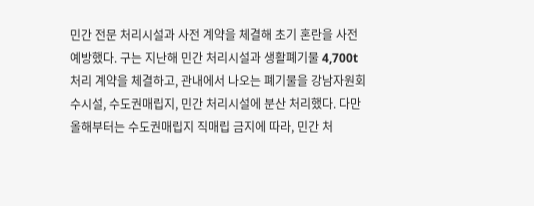민간 전문 처리시설과 사전 계약을 체결해 초기 혼란을 사전 예방했다. 구는 지난해 민간 처리시설과 생활폐기물 4,700t 처리 계약을 체결하고, 관내에서 나오는 폐기물을 강남자원회수시설, 수도권매립지, 민간 처리시설에 분산 처리했다. 다만 올해부터는 수도권매립지 직매립 금지에 따라, 민간 처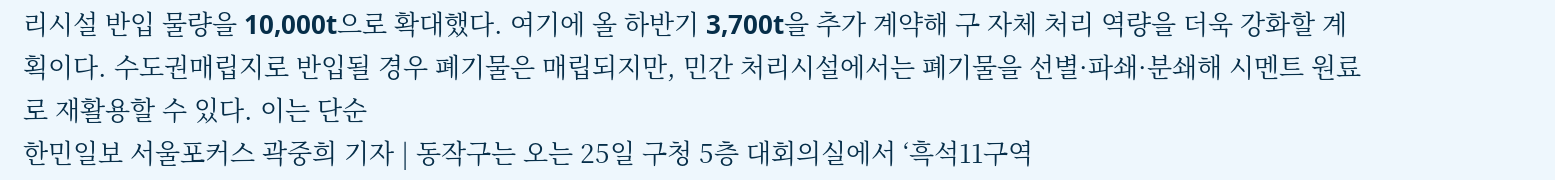리시설 반입 물량을 10,000t으로 확대했다. 여기에 올 하반기 3,700t을 추가 계약해 구 자체 처리 역량을 더욱 강화할 계획이다. 수도권매립지로 반입될 경우 폐기물은 매립되지만, 민간 처리시설에서는 폐기물을 선별·파쇄·분쇄해 시멘트 원료로 재활용할 수 있다. 이는 단순
한민일보 서울포커스 곽중희 기자 | 동작구는 오는 25일 구청 5층 대회의실에서 ‘흑석11구역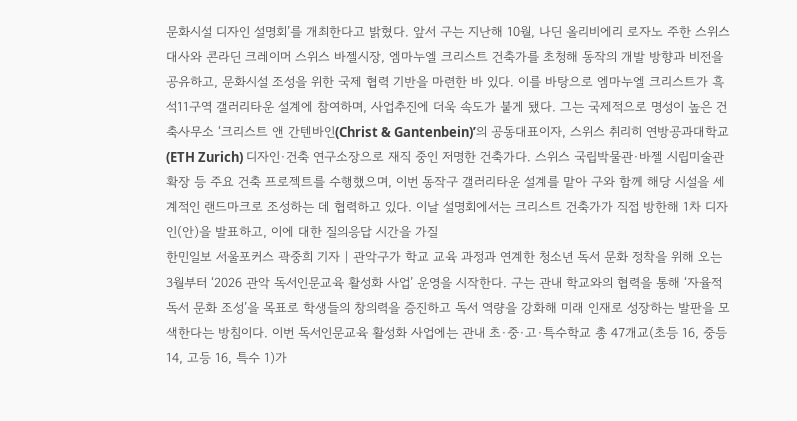문화시설 디자인 설명회’를 개최한다고 밝혔다. 앞서 구는 지난해 10월, 나딘 올리비에리 로자노 주한 스위스 대사와 콘라딘 크레이머 스위스 바젤시장, 엠마누엘 크리스트 건축가를 초청해 동작의 개발 방향과 비전을 공유하고, 문화시설 조성을 위한 국제 협력 기반을 마련한 바 있다. 이를 바탕으로 엠마누엘 크리스트가 흑석11구역 갤러리타운 설계에 참여하며, 사업추진에 더욱 속도가 붙게 됐다. 그는 국제적으로 명성이 높은 건축사무소 ‘크리스트 앤 간텐바인(Christ & Gantenbein)’의 공동대표이자, 스위스 취리히 연방공과대학교(ETH Zurich) 디자인·건축 연구소장으로 재직 중인 저명한 건축가다. 스위스 국립박물관·바젤 시립미술관 확장 등 주요 건축 프로젝트를 수행했으며, 이번 동작구 갤러리타운 설계를 맡아 구와 함께 해당 시설을 세계적인 랜드마크로 조성하는 데 협력하고 있다. 이날 설명회에서는 크리스트 건축가가 직접 방한해 1차 디자인(안)을 발표하고, 이에 대한 질의응답 시간을 가질
한민일보 서울포커스 곽중희 기자 | 관악구가 학교 교육 과정과 연계한 청소년 독서 문화 정착을 위해 오는 3월부터 ‘2026 관악 독서인문교육 활성화 사업’ 운영을 시작한다. 구는 관내 학교와의 협력을 통해 ‘자율적 독서 문화 조성’을 목표로 학생들의 창의력을 증진하고 독서 역량을 강화해 미래 인재로 성장하는 발판을 모색한다는 방침이다. 이번 독서인문교육 활성화 사업에는 관내 초·중·고·특수학교 총 47개교(초등 16, 중등 14, 고등 16, 특수 1)가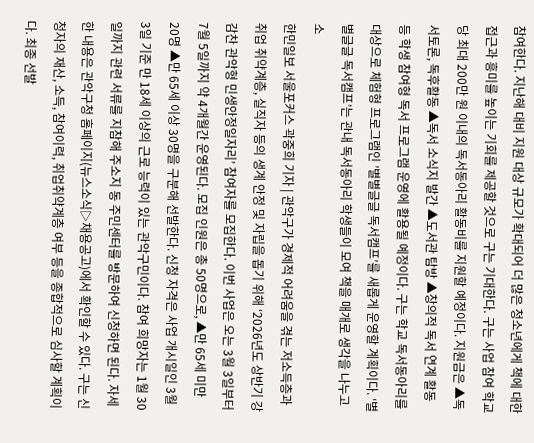참여한다. 지난해 대비 지원 대상 규모가 확대되어 더 많은 청소년에게 책에 대한 접근과 흥미를 높이는 기회를 제공할 것으로 구는 기대한다. 구는 사업 참여 학교당 최대 200만 원 이내의 독서동아리 활동비를 지원할 예정이다. 지원금은 ▲독서토론, 독후활동 ▲독서 소식지 발간 ▲도서관 탐방 ▲창의적 독서 연계 활동 등 학생 참여형 독서 프로그램 운영에 활용될 예정이다. 구는 학교 독서동아리를 대상으로 체험형 프로그램인 ’별별글글 독서캠프’를 새롭게 운영할 계획이다. ‘별별글글 독서캠프’는 관내 독서동아리 학생들이 모여 책을 매개로 생각을 나누고 소
한민일보 서울포커스 곽중희 기자 | 관악구가 경제적 어려움을 겪는 저소득층과 취업 취약계층, 실직자 등의 생계 안정 및 자립을 돕기 위해 ‘2026년도 상반기 강감찬 관악형 민생안정일자리’ 참여자를 모집한다. 이번 사업은 오는 3월 3일부터 7월 5일까지 약 4개월간 운영된다. 모집 인원은 총 50명으로, ▲만 65세 미만 20명 ▲만 65세 이상 30명을 구분해 선발한다. 신청 자격은 사업 개시일인 3월 3일 기준 만 18세 이상의 근로 능력이 있는 관악구민이다. 참여 희망자는 1월 30일까지 관련 서류를 지참해 주소지 동 주민센터를 방문하여 신청하면 된다. 자세한 내용은 관악구청 홈페이지(뉴스소식▷채용공고)에서 확인할 수 있다. 구는 신청자의 재산, 소득, 참여이력, 취업취약계층 여부 등을 종합적으로 심사할 계획이다. 최종 선발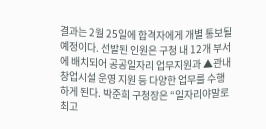결과는 2월 25일에 합격자에게 개별 통보될 예정이다. 선발된 인원은 구청 내 12개 부서에 배치되어 공공일자리 업무지원과 ▲관내 창업시설 운영 지원 등 다양한 업무를 수행하게 된다. 박준희 구청장은 “일자리야말로 최고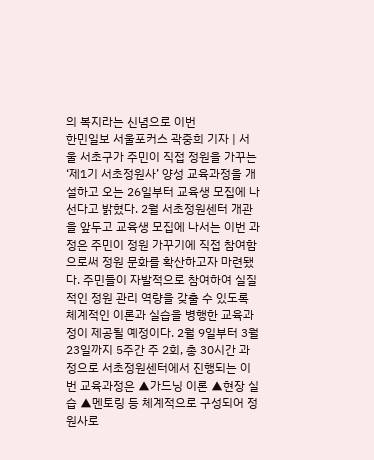의 복지라는 신념으로 이번
한민일보 서울포커스 곽중희 기자 | 서울 서초구가 주민이 직접 정원을 가꾸는 ‘제1기 서초정원사’ 양성 교육과정을 개설하고 오는 26일부터 교육생 모집에 나선다고 밝혔다. 2월 서초정원센터 개관을 앞두고 교육생 모집에 나서는 이번 과정은 주민이 정원 가꾸기에 직접 참여함으로써 정원 문화를 확산하고자 마련됐다. 주민들이 자발적으로 참여하여 실질적인 정원 관리 역량을 갖출 수 있도록 체계적인 이론과 실습을 병행한 교육과정이 제공될 예정이다. 2월 9일부터 3월 23일까지 5주간 주 2회, 총 30시간 과정으로 서초정원센터에서 진행되는 이번 교육과정은 ▲가드닝 이론 ▲현장 실습 ▲멘토링 등 체계적으로 구성되어 정원사로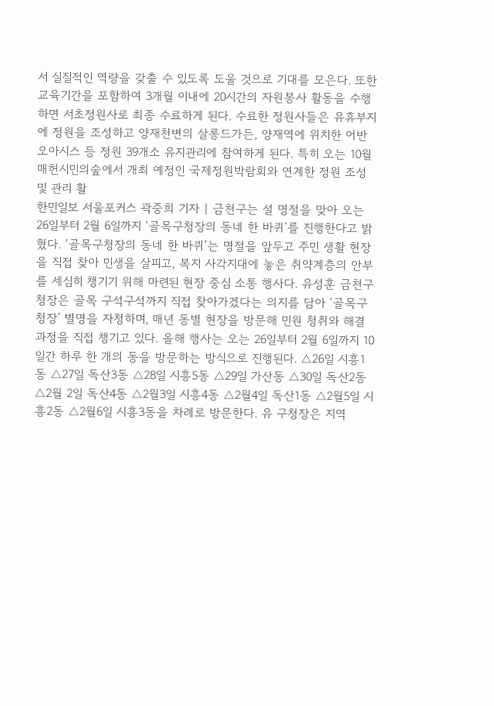서 실질적인 역량을 갖출 수 있도록 도울 것으로 기대를 모은다. 또한 교육기간을 포함하여 3개월 이내에 20시간의 자원봉사 활동을 수행하면 서초정원사로 최종 수료하게 된다. 수료한 정원사들은 유휴부지에 정원을 조성하고 양재천변의 살롱드가든, 양재역에 위치한 어반오아시스 등 정원 39개소 유지관리에 참여하게 된다. 특히 오는 10월 매헌시민의숲에서 개최 예정인 국제정원박람회와 연계한 정원 조성 및 관리 활
한민일보 서울포커스 곽중희 기자 | 금천구는 설 명절을 맞아 오는 26일부터 2월 6일까지 ‘골목구청장의 동네 한 바퀴’를 진행한다고 밝혔다. ‘골목구청장의 동네 한 바퀴’는 명절을 앞두고 주민 생활 현장을 직접 찾아 민생을 살피고, 복지 사각지대에 놓은 취약계층의 안부를 세심히 챙기기 위해 마련된 현장 중심 소통 행사다. 유성훈 금천구청장은 골목 구석구석까지 직접 찾아가겠다는 의지를 담아 ‘골목구청장’ 별명을 자청하며, 매년 동별 현장을 방문해 민원 청취와 해결 과정을 직접 챙기고 있다. 올해 행사는 오는 26일부터 2월 6일까지 10일간 하루 한 개의 동을 방문하는 방식으로 진행된다. △26일 시흥1동 △27일 독산3동 △28일 시흥5동 △29일 가산동 △30일 독산2동 △2월 2일 독산4동 △2월3일 시흥4동 △2월4일 독산1동 △2월5일 시흥2동 △2월6일 시흥3동을 차례로 방문한다. 유 구청장은 지역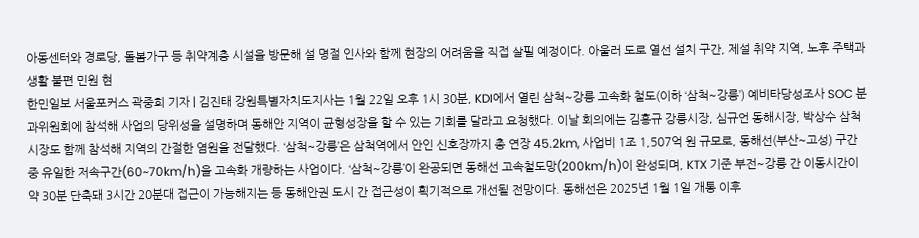아동센터와 경로당, 돌봄가구 등 취약계층 시설을 방문해 설 명절 인사와 함께 현장의 어려움을 직접 살필 예정이다. 아울러 도로 열선 설치 구간, 제설 취약 지역, 노후 주택과 생활 불편 민원 현
한민일보 서울포커스 곽중희 기자 | 김진태 강원특별자치도지사는 1월 22일 오후 1시 30분, KDI에서 열린 삼척~강릉 고속화 철도(이하 ‘삼척~강릉’) 예비타당성조사 SOC 분과위원회에 참석해 사업의 당위성을 설명하며 동해안 지역이 균형성장을 할 수 있는 기회를 달라고 요청했다. 이날 회의에는 김홍규 강릉시장, 심규언 동해시장, 박상수 삼척시장도 함께 참석해 지역의 간절한 염원을 전달했다. ‘삼척~강릉’은 삼척역에서 안인 신호장까지 총 연장 45.2km, 사업비 1조 1,507억 원 규모로, 동해선(부산~고성) 구간 중 유일한 저속구간(60~70km/h)을 고속화 개량하는 사업이다. ‘삼척~강릉’이 완공되면 동해선 고속철도망(200km/h)이 완성되며, KTX 기준 부전~강릉 간 이동시간이 약 30분 단축돼 3시간 20분대 접근이 가능해지는 등 동해안권 도시 간 접근성이 획기적으로 개선될 전망이다. 동해선은 2025년 1월 1일 개통 이후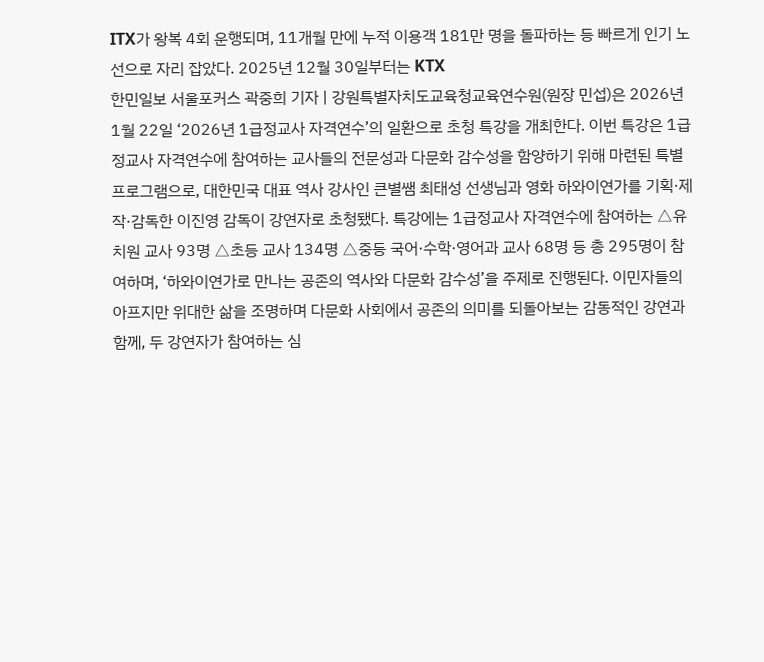ITX가 왕복 4회 운행되며, 11개월 만에 누적 이용객 181만 명을 돌파하는 등 빠르게 인기 노선으로 자리 잡았다. 2025년 12월 30일부터는 KTX
한민일보 서울포커스 곽중희 기자 | 강원특별자치도교육청교육연수원(원장 민섭)은 2026년 1월 22일 ‘2026년 1급정교사 자격연수’의 일환으로 초청 특강을 개최한다. 이번 특강은 1급정교사 자격연수에 참여하는 교사들의 전문성과 다문화 감수성을 함양하기 위해 마련된 특별 프로그램으로, 대한민국 대표 역사 강사인 큰별쌤 최태성 선생님과 영화 하와이연가를 기획·제작·감독한 이진영 감독이 강연자로 초청됐다. 특강에는 1급정교사 자격연수에 참여하는 △유치원 교사 93명 △초등 교사 134명 △중등 국어·수학·영어과 교사 68명 등 총 295명이 참여하며, ‘하와이연가로 만나는 공존의 역사와 다문화 감수성’을 주제로 진행된다. 이민자들의 아프지만 위대한 삶을 조명하며 다문화 사회에서 공존의 의미를 되돌아보는 감동적인 강연과 함께, 두 강연자가 참여하는 심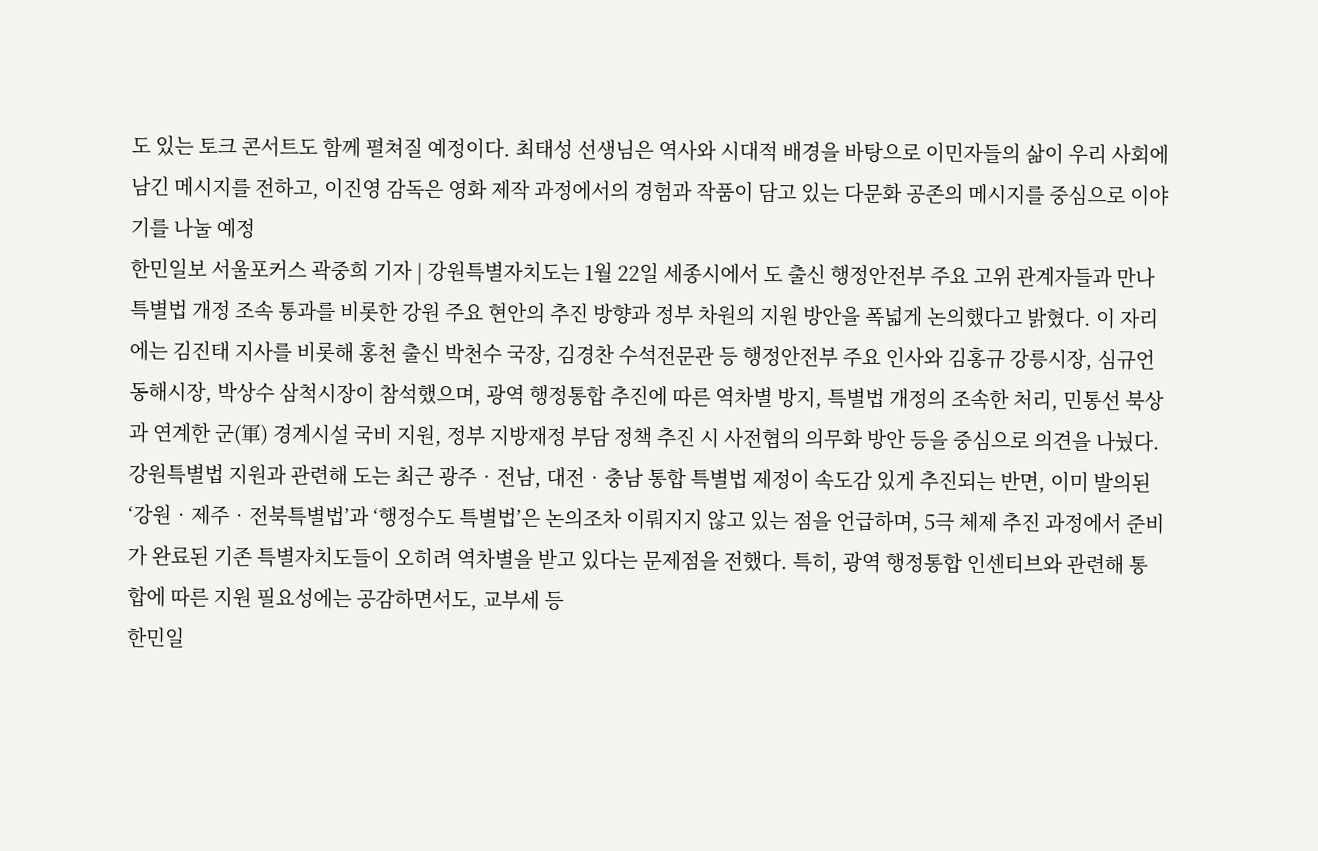도 있는 토크 콘서트도 함께 펼쳐질 예정이다. 최태성 선생님은 역사와 시대적 배경을 바탕으로 이민자들의 삶이 우리 사회에 남긴 메시지를 전하고, 이진영 감독은 영화 제작 과정에서의 경험과 작품이 담고 있는 다문화 공존의 메시지를 중심으로 이야기를 나눌 예정
한민일보 서울포커스 곽중희 기자 | 강원특별자치도는 1월 22일 세종시에서 도 출신 행정안전부 주요 고위 관계자들과 만나 특별법 개정 조속 통과를 비롯한 강원 주요 현안의 추진 방향과 정부 차원의 지원 방안을 폭넓게 논의했다고 밝혔다. 이 자리에는 김진태 지사를 비롯해 홍천 출신 박천수 국장, 김경찬 수석전문관 등 행정안전부 주요 인사와 김홍규 강릉시장, 심규언 동해시장, 박상수 삼척시장이 참석했으며, 광역 행정통합 추진에 따른 역차별 방지, 특별법 개정의 조속한 처리, 민통선 북상과 연계한 군(軍) 경계시설 국비 지원, 정부 지방재정 부담 정책 추진 시 사전협의 의무화 방안 등을 중심으로 의견을 나눴다. 강원특별법 지원과 관련해 도는 최근 광주‧전남, 대전‧충남 통합 특별법 제정이 속도감 있게 추진되는 반면, 이미 발의된 ‘강원‧제주‧전북특별법’과 ‘행정수도 특별법’은 논의조차 이뤄지지 않고 있는 점을 언급하며, 5극 체제 추진 과정에서 준비가 완료된 기존 특별자치도들이 오히려 역차별을 받고 있다는 문제점을 전했다. 특히, 광역 행정통합 인센티브와 관련해 통합에 따른 지원 필요성에는 공감하면서도, 교부세 등
한민일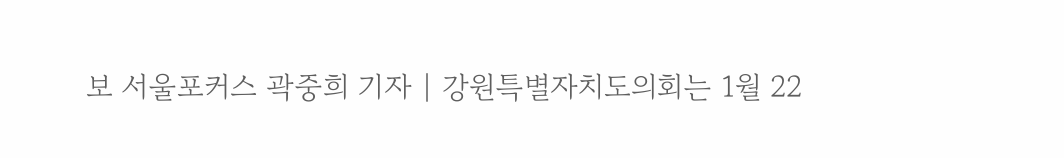보 서울포커스 곽중희 기자 | 강원특별자치도의회는 1월 22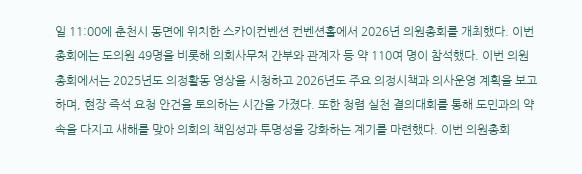일 11:00에 춘천시 동면에 위치한 스카이컨벤션 컨벤션홀에서 2026년 의원총회를 개최했다. 이번 총회에는 도의원 49명을 비롯해 의회사무처 간부와 관계자 등 약 110여 명이 참석했다. 이번 의원총회에서는 2025년도 의정활동 영상을 시청하고 2026년도 주요 의정시책과 의사운영 계획을 보고하며, 현장 즉석 요청 안건을 토의하는 시간을 가졌다. 또한 청렴 실천 결의대회를 통해 도민과의 약속을 다지고 새해를 맞아 의회의 책임성과 투명성을 강화하는 계기를 마련했다. 이번 의원총회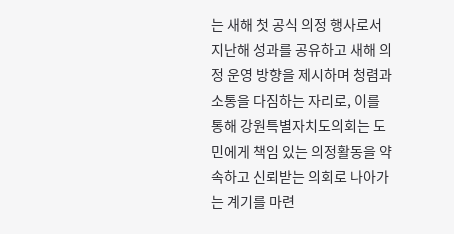는 새해 첫 공식 의정 행사로서 지난해 성과를 공유하고 새해 의정 운영 방향을 제시하며 청렴과 소통을 다짐하는 자리로, 이를 통해 강원특별자치도의회는 도민에게 책임 있는 의정활동을 약속하고 신뢰받는 의회로 나아가는 계기를 마련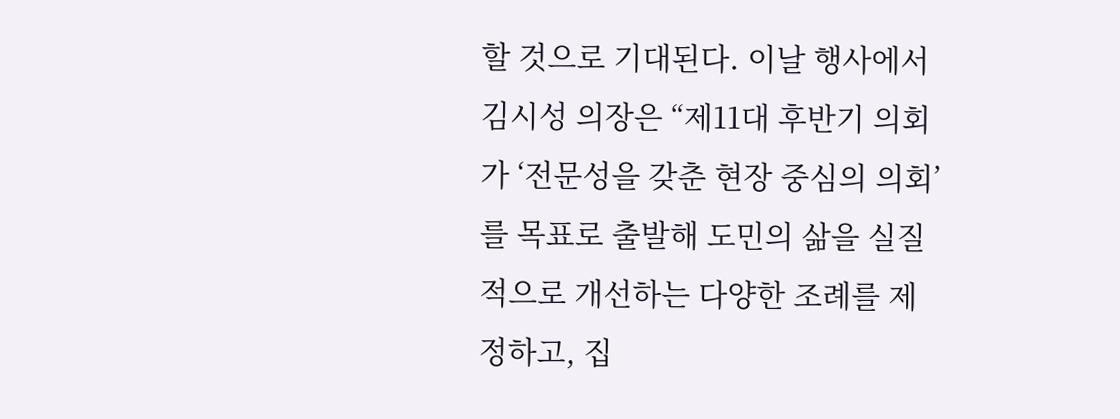할 것으로 기대된다. 이날 행사에서 김시성 의장은 “제11대 후반기 의회가 ‘전문성을 갖춘 현장 중심의 의회’를 목표로 출발해 도민의 삶을 실질적으로 개선하는 다양한 조례를 제정하고, 집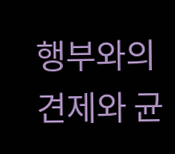행부와의 견제와 균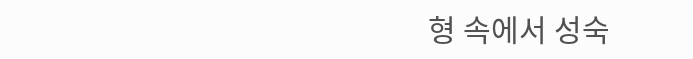형 속에서 성숙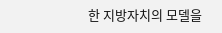한 지방자치의 모델을